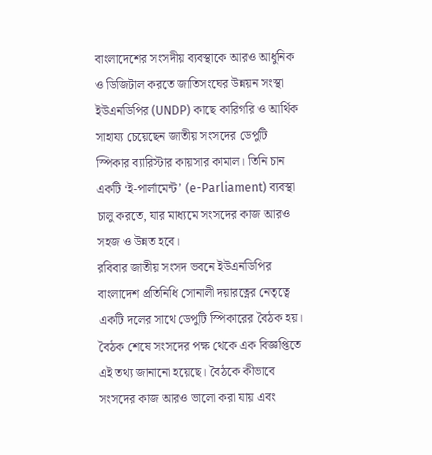বাংলাদেশের সংসদীয় ব্যবস্থাকে আরও আধুনিক ও ডিজিটাল করতে জাতিসংঘের উন্নয়ন সংস্থা ইউএনডিপির (UNDP) কাছে কারিগরি ও আর্থিক সাহায্য চেয়েছেন জাতীয় সংসদের ডেপুটি স্পিকার ব্যারিস্টার কায়সার কামাল। তিনি চান একটি ‘ই-পার্লামেন্ট’ (e-Parliament) ব্যবস্থা চালু করতে, যার মাধ্যমে সংসদের কাজ আরও সহজ ও উন্নত হবে।
রবিবার জাতীয় সংসদ ভবনে ইউএনডিপির বাংলাদেশ প্রতিনিধি সোনালী দয়ারত্নের নেতৃত্বে একটি দলের সাথে ডেপুটি স্পিকারের বৈঠক হয়। বৈঠক শেষে সংসদের পক্ষ থেকে এক বিজ্ঞপ্তিতে এই তথ্য জানানো হয়েছে। বৈঠকে কীভাবে সংসদের কাজ আরও ভালো করা যায় এবং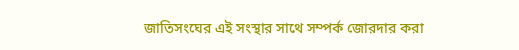জাতিসংঘের এই সংস্থার সাথে সম্পর্ক জোরদার করা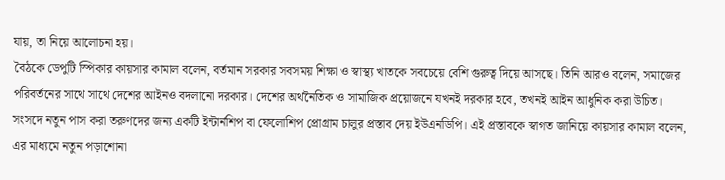যায়, তা নিয়ে আলোচনা হয়।
বৈঠকে ডেপুটি স্পিকার কায়সার কামাল বলেন, বর্তমান সরকার সবসময় শিক্ষা ও স্বাস্থ্য খাতকে সবচেয়ে বেশি গুরুত্ব দিয়ে আসছে। তিনি আরও বলেন, সমাজের পরিবর্তনের সাথে সাথে দেশের আইনও বদলানো দরকার। দেশের অর্থনৈতিক ও সামাজিক প্রয়োজনে যখনই দরকার হবে, তখনই আইন আধুনিক করা উচিত।
সংসদে নতুন পাস করা তরুণদের জন্য একটি ইন্টার্নশিপ বা ফেলোশিপ প্রোগ্রাম চালুর প্রস্তাব দেয় ইউএনডিপি। এই প্রস্তাবকে স্বাগত জানিয়ে কায়সার কামাল বলেন, এর মাধ্যমে নতুন পড়াশোনা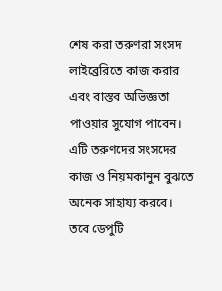শেষ করা তরুণরা সংসদ লাইব্রেরিতে কাজ করার এবং বাস্তব অভিজ্ঞতা পাওয়ার সুযোগ পাবেন। এটি তরুণদের সংসদের কাজ ও নিয়মকানুন বুঝতে অনেক সাহায্য করবে।
তবে ডেপুটি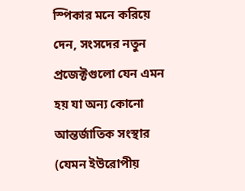স্পিকার মনে করিয়ে দেন, সংসদের নতুন প্রজেক্টগুলো যেন এমন হয় যা অন্য কোনো আন্তর্জাতিক সংস্থার (যেমন ইউরোপীয়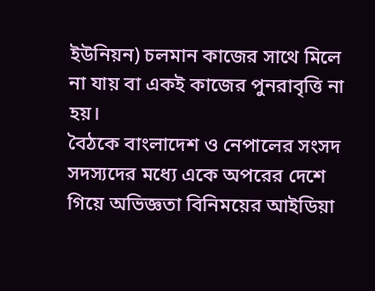ইউনিয়ন) চলমান কাজের সাথে মিলে না যায় বা একই কাজের পুনরাবৃত্তি না হয়।
বৈঠকে বাংলাদেশ ও নেপালের সংসদ সদস্যদের মধ্যে একে অপরের দেশে গিয়ে অভিজ্ঞতা বিনিময়ের আইডিয়া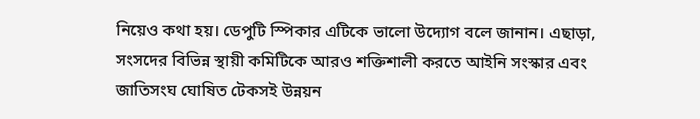নিয়েও কথা হয়। ডেপুটি স্পিকার এটিকে ভালো উদ্যোগ বলে জানান। এছাড়া, সংসদের বিভিন্ন স্থায়ী কমিটিকে আরও শক্তিশালী করতে আইনি সংস্কার এবং জাতিসংঘ ঘোষিত টেকসই উন্নয়ন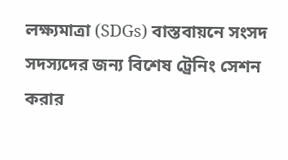লক্ষ্যমাত্রা (SDGs) বাস্তবায়নে সংসদ সদস্যদের জন্য বিশেষ ট্রেনিং সেশন করার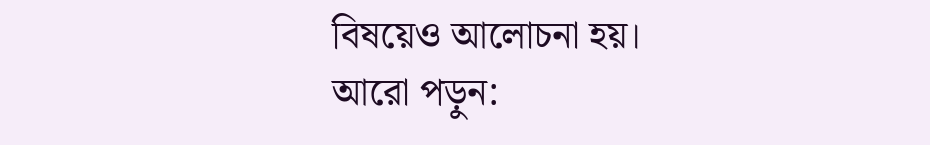বিষয়েও আলোচনা হয়।
আরো পড়ুন: